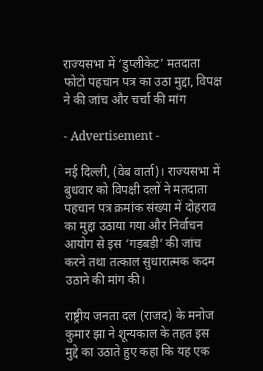राज्यसभा में ‘डुप्लीकेट’ मतदाता फोटो पहचान पत्र का उठा मुद्दा, विपक्ष ने की जांच और चर्चा की मांग

- Advertisement -

नई दिल्ली, (वेब वार्ता)। राज्यसभा में बुधवार को विपक्षी दलों ने मतदाता पहचान पत्र क्रमांक संख्या में दोहराव का मुद्दा उठाया गया और निर्वाचन आयोग से इस ‘गड़बड़ी’ की जांच करने तथा तत्काल सुधारात्मक कदम उठाने की मांग की।

राष्ट्रीय जनता दल (राजद) के मनोज कुमार झा ने शून्यकाल के तहत इस मुद्दे का उठाते हुए कहा कि यह एक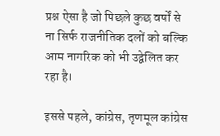प्रश्न ऐसा है जो पिछले कुछ वर्षों से ना सिर्फ राजनीतिक दलों को बल्कि आम नागरिक को भी उद्वेलित कर रहा है।

इससे पहले, कांग्रेस, तृणमूल कांग्रेस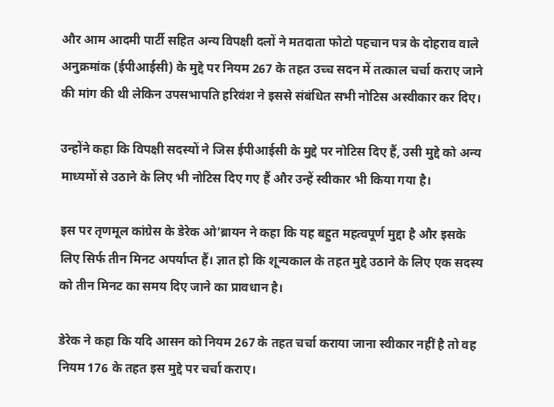और आम आदमी पार्टी सहित अन्य विपक्षी दलों ने मतदाता फोटो पहचान पत्र के दोहराव वाले अनुक्रमांक (ईपीआईसी) के मुद्दे पर नियम 267 के तहत उच्च सदन में तत्काल चर्चा कराए जाने की मांग की थी लेकिन उपसभापति हरिवंश ने इससे संबंधित सभी नोटिस अस्वीकार कर दिए।

उन्होंने कहा कि विपक्षी सदस्यों ने जिस ईपीआईसी के मुद्दे पर नोटिस दिए हैं, उसी मुद्दे को अन्य माध्यमों से उठाने के लिए भी नोटिस दिए गए हैं और उन्हें स्वीकार भी किया गया है।

इस पर तृणमूल कांग्रेस के डेरेक ओ’ब्रायन ने कहा कि यह बहुत महत्वपूर्ण मुद्दा है और इसके लिए सिर्फ तीन मिनट अपर्याप्त हैं। ज्ञात हो कि शून्यकाल के तहत मुद्दे उठाने के लिए एक सदस्य को तीन मिनट का समय दिए जाने का प्रावधान है।

डेरेक ने कहा कि यदि आसन को नियम 267 के तहत चर्चा कराया जाना स्वीकार नहीं है तो वह नियम 176 के तहत इस मुद्दे पर चर्चा कराए।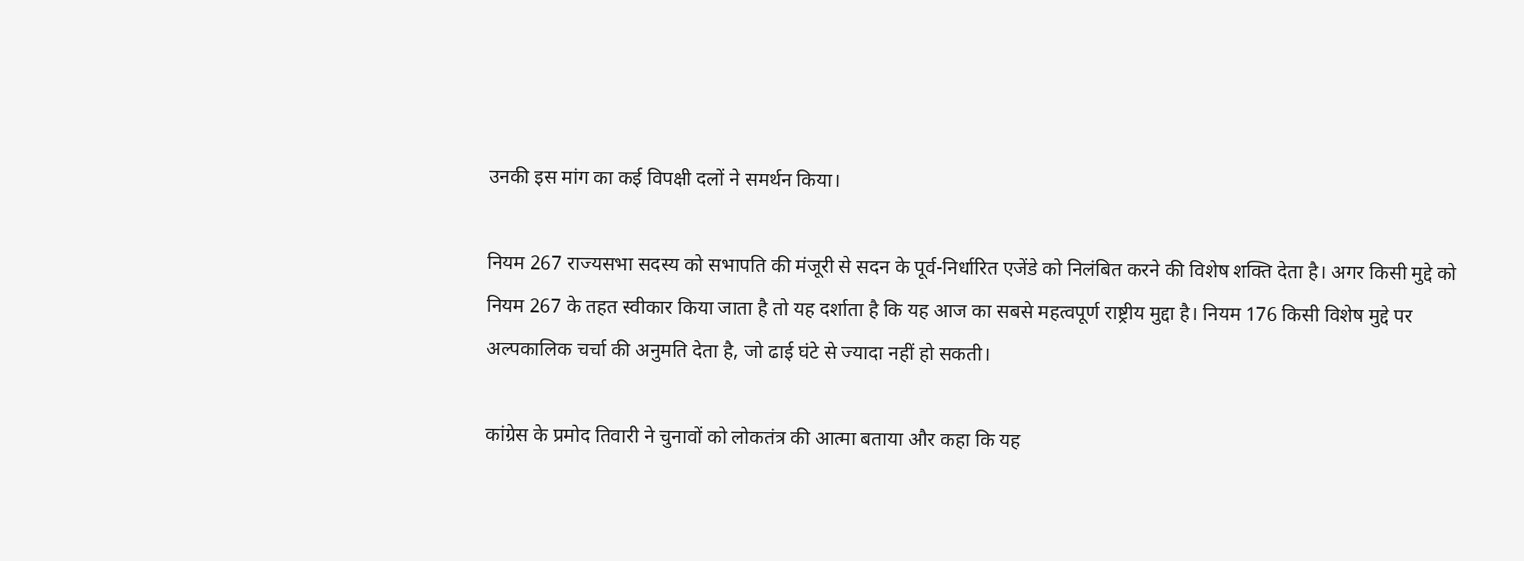उनकी इस मांग का कई विपक्षी दलों ने समर्थन किया।

नियम 267 राज्यसभा सदस्य को सभापति की मंजूरी से सदन के पूर्व-निर्धारित एजेंडे को निलंबित करने की विशेष शक्ति देता है। अगर किसी मुद्दे को नियम 267 के तहत स्वीकार किया जाता है तो यह दर्शाता है कि यह आज का सबसे महत्वपूर्ण राष्ट्रीय मुद्दा है। नियम 176 किसी विशेष मुद्दे पर अल्पकालिक चर्चा की अनुमति देता है, जो ढाई घंटे से ज्‍यादा नहीं हो सकती।

कांग्रेस के प्रमोद तिवारी ने चुनावों को लोकतंत्र की आत्मा बताया और कहा कि यह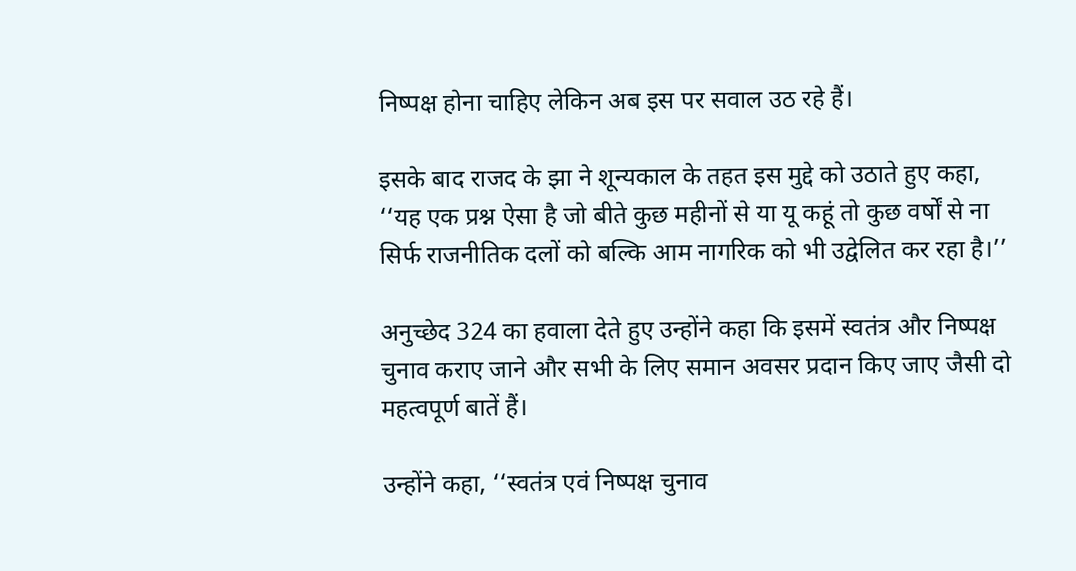निष्पक्ष होना चाहिए लेकिन अब इस पर सवाल उठ रहे हैं।

इसके बाद राजद के झा ने शून्यकाल के तहत इस मुद्दे को उठाते हुए कहा, ‘‘यह एक प्रश्न ऐसा है जो बीते कुछ महीनों से या यू कहूं तो कुछ वर्षों से ना सिर्फ राजनीतिक दलों को बल्कि आम नागरिक को भी उद्वेलित कर रहा है।’’

अनुच्छेद 324 का हवाला देते हुए उन्होंने कहा कि इसमें स्वतंत्र और निष्पक्ष चुनाव कराए जाने और सभी के लिए समान अवसर प्रदान किए जाए जैसी दो महत्वपूर्ण बातें हैं।

उन्होंने कहा, ‘‘स्वतंत्र एवं निष्पक्ष चुनाव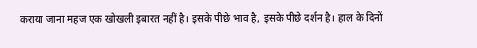कराया जाना महज एक खोखली इबारत नहीं है। इसके पीछे भाव है, इसके पीछे दर्शन है। हाल के दिनों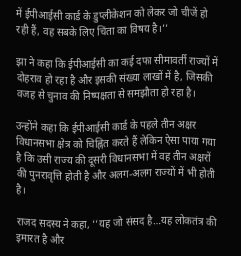में ईपीआईसी कार्ड के डुप्लीकेशन को लेकर जो चीजें हो रही हैं, वह सबके लिए चिंता का विषय है।’’

झा ने कहा कि ईपीआईसी का कई दफा सीमावर्ती राज्यों में दोहराव हो रहा है और इसकी संख्या लाखों में है, जिसकी वजह से चुनाव की निष्पक्षता से समझौता हो रहा है।

उन्होंने कहा कि ईपीआईसी कार्ड के पहले तीन अक्षर विधानसभा क्षेत्र को चिह्नित करते हैं लेकिन ऐसा पाया गया है कि उसी राज्य की दूसरी विधानसभा में वह तीन अक्षरों की पुनरावृत्ति होती है और अलग-अलग राज्यों में भी होती है।

राजद सदस्य ने कहा, ‘‘यह जो संसद है…यह लोकतंत्र की इमारत है और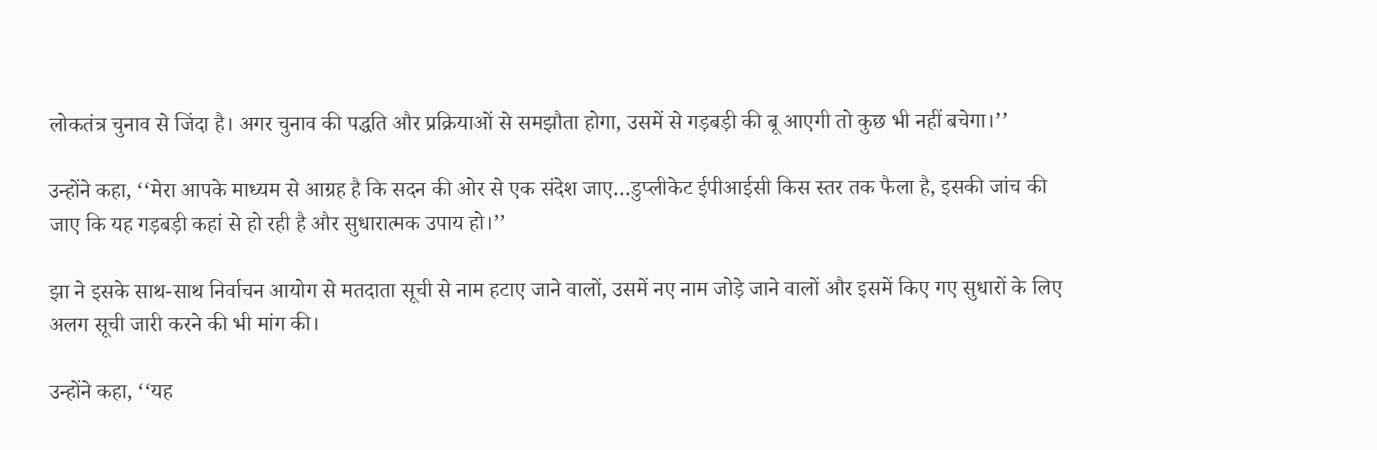लोकतंत्र चुनाव से जिंदा है। अगर चुनाव की पद्धति और प्रक्रियाओं से समझौता होगा, उसमें से गड़बड़ी की बू आएगी तो कुछ भी नहीं बचेगा।’’

उन्होंने कहा, ‘‘मेरा आपके माध्यम से आग्रह है कि सदन की ओर से एक संदेश जाए…डुप्लीकेट ईपीआईसी किस स्तर तक फैला है, इसकी जांच की जाए कि यह गड़बड़ी कहां से हो रही है और सुधारात्मक उपाय हो।’’

झा ने इसके साथ-साथ निर्वाचन आयोग से मतदाता सूची से नाम हटाए जाने वालों, उसमें नए नाम जोड़े जाने वालों और इसमें किए गए सुधारों के लिए अलग सूची जारी करने की भी मांग की।

उन्होंने कहा, ‘‘यह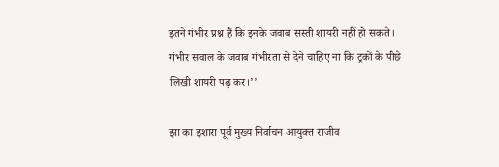इतने गंभीर प्रश्न हैं कि इनके जवाब सस्ती शायरी नहीं हो सकते। गंभीर सवाल के जवाब गंभीरता से देने चाहिए ना कि ट्रकों के पीछे लिखी शायरी पढ़ कर।’’

झा का इशारा पूर्व मुख्य निर्वाचन आयुक्त राजीव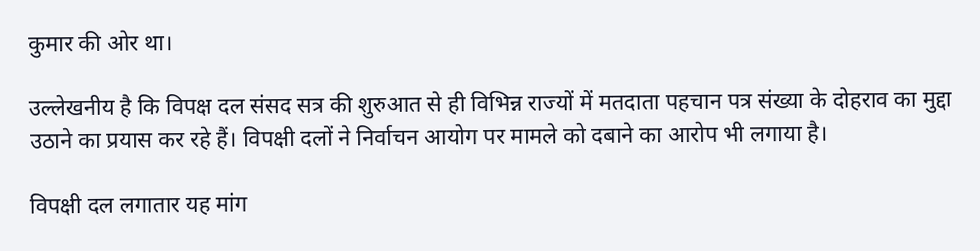कुमार की ओर था।

उल्लेखनीय है कि विपक्ष दल संसद सत्र की शुरुआत से ही विभिन्न राज्यों में मतदाता पहचान पत्र संख्या के दोहराव का मुद्दा उठाने का प्रयास कर रहे हैं। विपक्षी दलों ने निर्वाचन आयोग पर मामले को दबाने का आरोप भी लगाया है।

विपक्षी दल लगातार यह मांग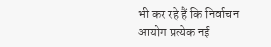भी कर रहे हैं कि निर्वाचन आयोग प्रत्येक नई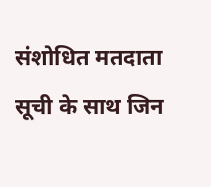संशोधित मतदाता सूची के साथ जिन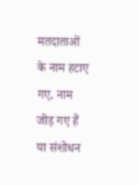मतदाताओं के नाम हटाए गए, नाम जोड़ गए हैं या संशोधन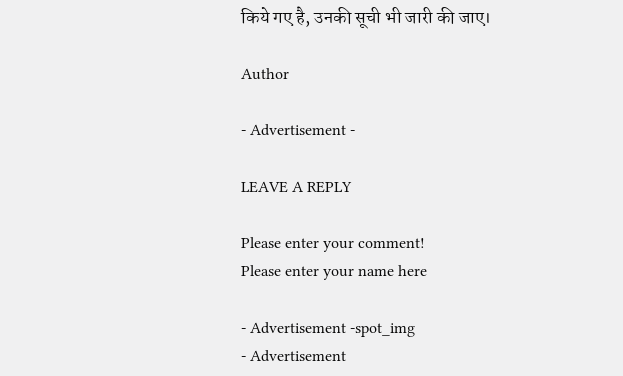किये गए है, उनकी सूची भी जारी की जाए।

Author

- Advertisement -

LEAVE A REPLY

Please enter your comment!
Please enter your name here

- Advertisement -spot_img
- Advertisement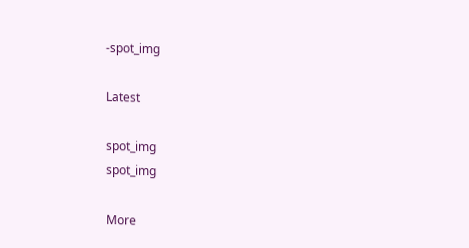-spot_img

Latest

spot_img
spot_img

More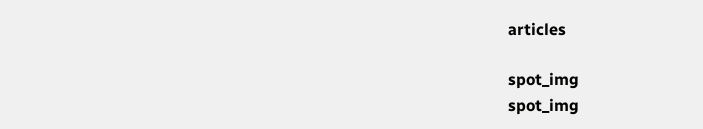articles

spot_img
spot_img